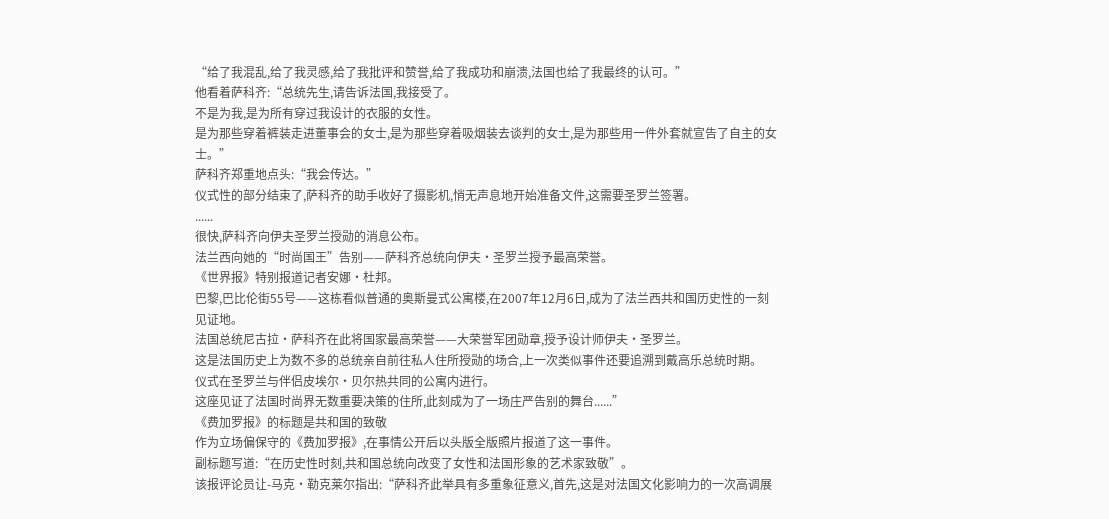“给了我混乱,给了我灵感,给了我批评和赞誉,给了我成功和崩溃,法国也给了我最终的认可。”
他看着萨科齐:“总统先生,请告诉法国,我接受了。
不是为我,是为所有穿过我设计的衣服的女性。
是为那些穿着裤装走进董事会的女士,是为那些穿着吸烟装去谈判的女士,是为那些用一件外套就宣告了自主的女士。”
萨科齐郑重地点头:“我会传达。”
仪式性的部分结束了,萨科齐的助手收好了摄影机,悄无声息地开始准备文件,这需要圣罗兰签署。
......
很快,萨科齐向伊夫圣罗兰授勋的消息公布。
法兰西向她的“时尚国王”告别——萨科齐总统向伊夫·圣罗兰授予最高荣誉。
《世界报》特别报道记者安娜·杜邦。
巴黎,巴比伦街55号——这栋看似普通的奥斯曼式公寓楼,在2007年12月6日,成为了法兰西共和国历史性的一刻见证地。
法国总统尼古拉·萨科齐在此将国家最高荣誉——大荣誉军团勋章,授予设计师伊夫·圣罗兰。
这是法国历史上为数不多的总统亲自前往私人住所授勋的场合,上一次类似事件还要追溯到戴高乐总统时期。
仪式在圣罗兰与伴侣皮埃尔·贝尔热共同的公寓内进行。
这座见证了法国时尚界无数重要决策的住所,此刻成为了一场庄严告别的舞台......”
《费加罗报》的标题是共和国的致敬
作为立场偏保守的《费加罗报》,在事情公开后以头版全版照片报道了这一事件。
副标题写道:“在历史性时刻,共和国总统向改变了女性和法国形象的艺术家致敬”。
该报评论员让-马克·勒克莱尔指出:“萨科齐此举具有多重象征意义,首先,这是对法国文化影响力的一次高调展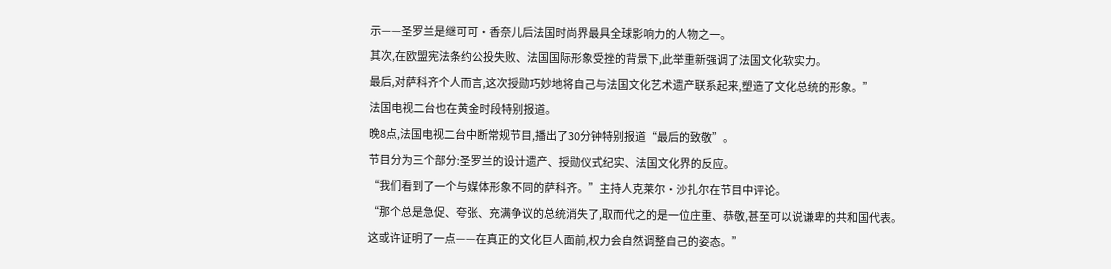示——圣罗兰是继可可·香奈儿后法国时尚界最具全球影响力的人物之一。
其次,在欧盟宪法条约公投失败、法国国际形象受挫的背景下,此举重新强调了法国文化软实力。
最后,对萨科齐个人而言,这次授勋巧妙地将自己与法国文化艺术遗产联系起来,塑造了文化总统的形象。”
法国电视二台也在黄金时段特别报道。
晚8点,法国电视二台中断常规节目,播出了30分钟特别报道“最后的致敬”。
节目分为三个部分:圣罗兰的设计遗产、授勋仪式纪实、法国文化界的反应。
“我们看到了一个与媒体形象不同的萨科齐。”主持人克莱尔·沙扎尔在节目中评论。
“那个总是急促、夸张、充满争议的总统消失了,取而代之的是一位庄重、恭敬,甚至可以说谦卑的共和国代表。
这或许证明了一点——在真正的文化巨人面前,权力会自然调整自己的姿态。”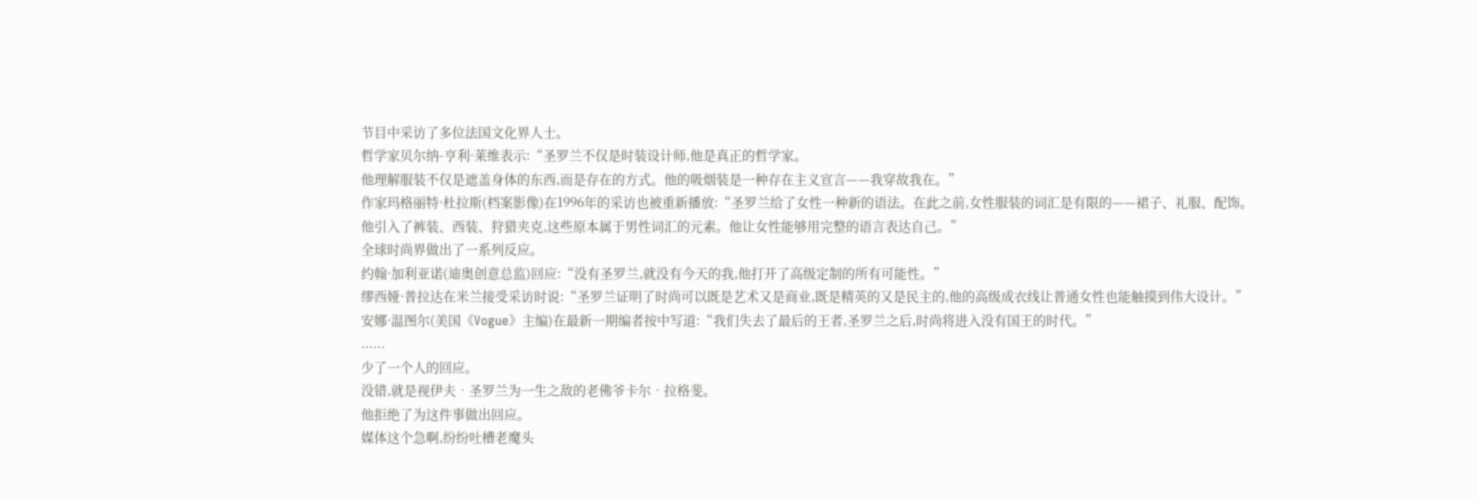节目中采访了多位法国文化界人士。
哲学家贝尔纳-亨利·莱维表示:“圣罗兰不仅是时装设计师,他是真正的哲学家。
他理解服装不仅是遮盖身体的东西,而是存在的方式。他的吸烟装是一种存在主义宣言——我穿故我在。”
作家玛格丽特·杜拉斯(档案影像)在1996年的采访也被重新播放:“圣罗兰给了女性一种新的语法。在此之前,女性服装的词汇是有限的——裙子、礼服、配饰。
他引入了裤装、西装、狩猎夹克,这些原本属于男性词汇的元素。他让女性能够用完整的语言表达自己。”
全球时尚界做出了一系列反应。
约翰·加利亚诺(迪奥创意总监)回应:“没有圣罗兰,就没有今天的我,他打开了高级定制的所有可能性。”
缪西娅·普拉达在米兰接受采访时说:“圣罗兰证明了时尚可以既是艺术又是商业,既是精英的又是民主的,他的高级成衣线让普通女性也能触摸到伟大设计。”
安娜·温图尔(美国《Vogue》主编)在最新一期编者按中写道:“我们失去了最后的王者,圣罗兰之后,时尚将进入没有国王的时代。”
......
少了一个人的回应。
没错,就是视伊夫•圣罗兰为一生之敌的老佛爷卡尔•拉格斐。
他拒绝了为这件事做出回应。
媒体这个急啊,纷纷吐槽老魔头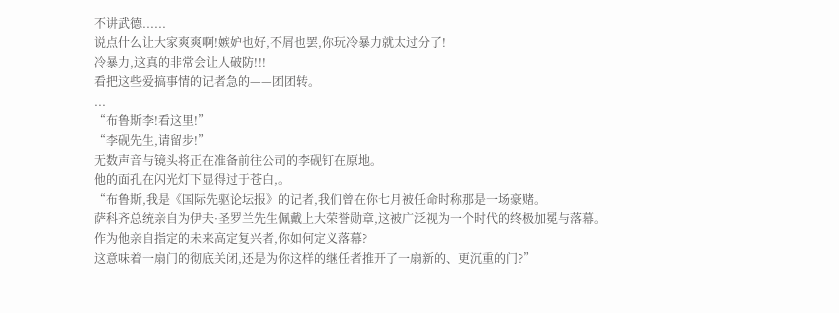不讲武德......
说点什么让大家爽爽啊!嫉妒也好,不屑也罢,你玩冷暴力就太过分了!
冷暴力,这真的非常会让人破防!!!
看把这些爱搞事情的记者急的——团团转。
...
“布鲁斯李!看这里!”
“李砚先生,请留步!”
无数声音与镜头将正在准备前往公司的李砚钉在原地。
他的面孔在闪光灯下显得过于苍白,。
“布鲁斯,我是《国际先驱论坛报》的记者,我们曾在你七月被任命时称那是一场豪赌。
萨科齐总统亲自为伊夫·圣罗兰先生佩戴上大荣誉勋章,这被广泛视为一个时代的终极加冕与落幕。
作为他亲自指定的未来高定复兴者,你如何定义落幕?
这意味着一扇门的彻底关闭,还是为你这样的继任者推开了一扇新的、更沉重的门?”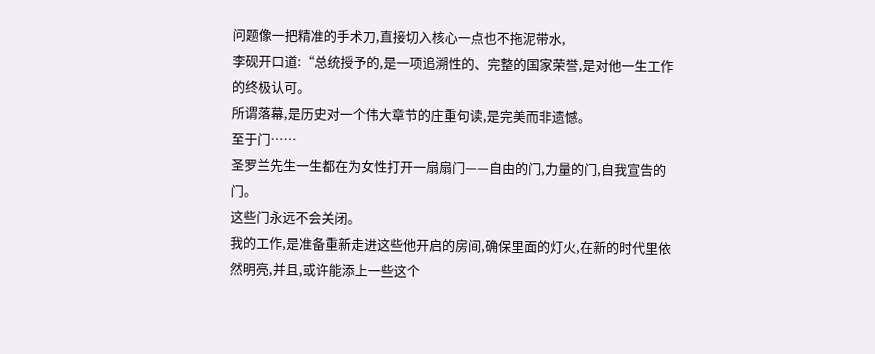问题像一把精准的手术刀,直接切入核心一点也不拖泥带水,
李砚开口道:“总统授予的,是一项追溯性的、完整的国家荣誉,是对他一生工作的终极认可。
所谓落幕,是历史对一个伟大章节的庄重句读,是完美而非遗憾。
至于门……
圣罗兰先生一生都在为女性打开一扇扇门——自由的门,力量的门,自我宣告的门。
这些门永远不会关闭。
我的工作,是准备重新走进这些他开启的房间,确保里面的灯火,在新的时代里依然明亮,并且,或许能添上一些这个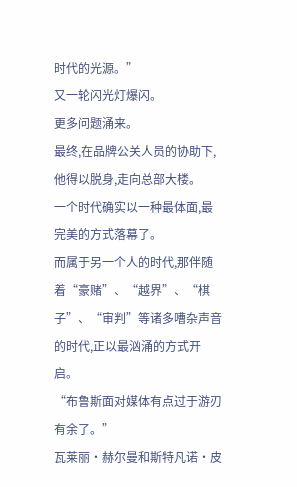时代的光源。”
又一轮闪光灯爆闪。
更多问题涌来。
最终,在品牌公关人员的协助下,他得以脱身,走向总部大楼。
一个时代确实以一种最体面,最完美的方式落幕了。
而属于另一个人的时代,那伴随着“豪赌”、“越界”、“棋子”、“审判”等诸多嘈杂声音的时代,正以最汹涌的方式开启。
“布鲁斯面对媒体有点过于游刃有余了。”
瓦莱丽•赫尔曼和斯特凡诺•皮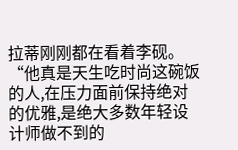拉蒂刚刚都在看着李砚。
“他真是天生吃时尚这碗饭的人,在压力面前保持绝对的优雅,是绝大多数年轻设计师做不到的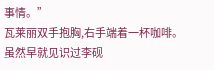事情。”
瓦莱丽双手抱胸,右手端着一杯咖啡。
虽然早就见识过李砚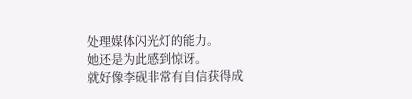处理媒体闪光灯的能力。
她还是为此感到惊讶。
就好像李砚非常有自信获得成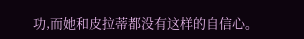功,而她和皮拉蒂都没有这样的自信心。